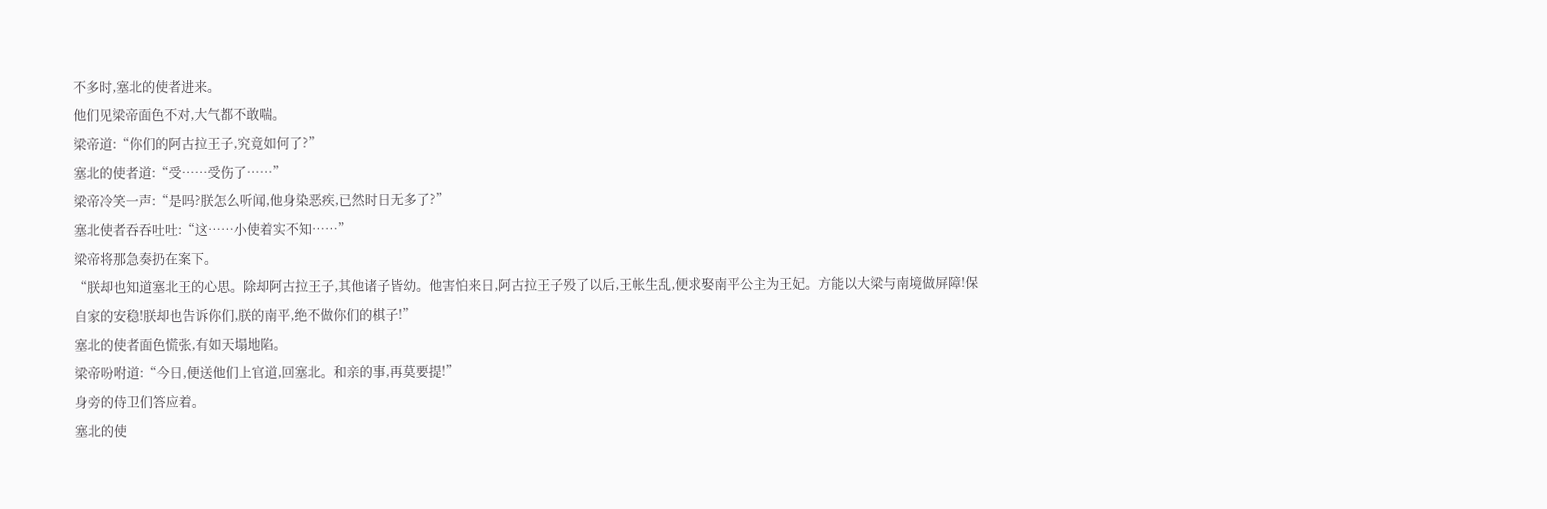不多时,塞北的使者进来。
他们见梁帝面色不对,大气都不敢喘。
梁帝道:“你们的阿古拉王子,究竟如何了?”
塞北的使者道:“受……受伤了……”
梁帝冷笑一声:“是吗?朕怎么听闻,他身染恶疾,已然时日无多了?”
塞北使者吞吞吐吐:“这……小使着实不知……”
梁帝将那急奏扔在案下。
“朕却也知道塞北王的心思。除却阿古拉王子,其他诸子皆幼。他害怕来日,阿古拉王子殁了以后,王帐生乱,便求娶南平公主为王妃。方能以大梁与南境做屏障!保自家的安稳!朕却也告诉你们,朕的南平,绝不做你们的棋子!”
塞北的使者面色慌张,有如天塌地陷。
梁帝吩咐道:“今日,便送他们上官道,回塞北。和亲的事,再莫要提!”
身旁的侍卫们答应着。
塞北的使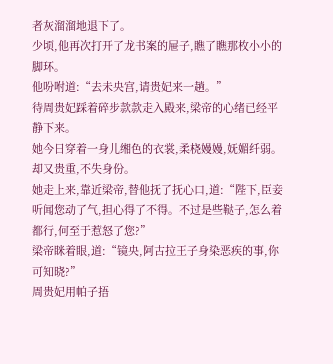者灰溜溜地退下了。
少顷,他再次打开了龙书案的屉子,瞧了瞧那枚小小的脚环。
他吩咐道:“去未央宫,请贵妃来一趟。”
待周贵妃踩着碎步款款走入殿来,梁帝的心绪已经平静下来。
她今日穿着一身儿缃色的衣裳,柔桡嫚嫚,妩媚纤弱。却又贵重,不失身份。
她走上来,靠近梁帝,替他抚了抚心口,道:“陛下,臣妾听闻您动了气,担心得了不得。不过是些鞑子,怎么着都行,何至于惹怒了您?”
梁帝眯着眼,道:“镜央,阿古拉王子身染恶疾的事,你可知晓?”
周贵妃用帕子捂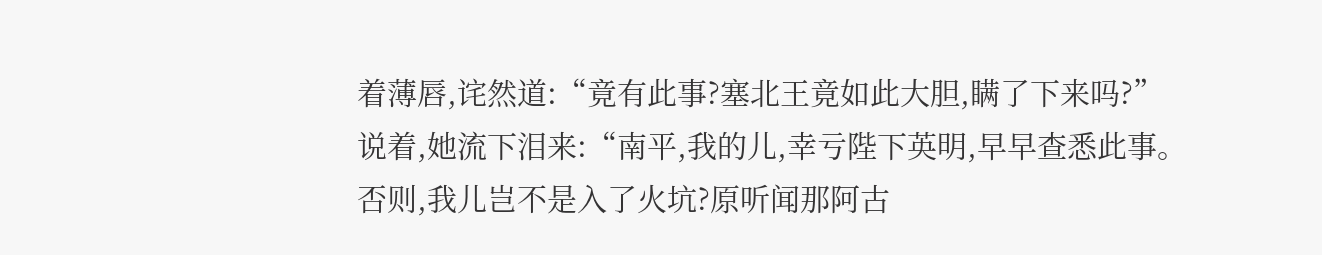着薄唇,诧然道:“竟有此事?塞北王竟如此大胆,瞒了下来吗?”
说着,她流下泪来:“南平,我的儿,幸亏陛下英明,早早查悉此事。否则,我儿岂不是入了火坑?原听闻那阿古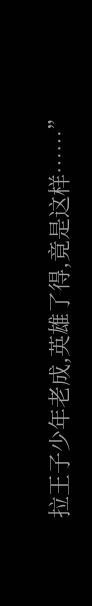拉王子少年老成,英雄了得,竟是这样……”